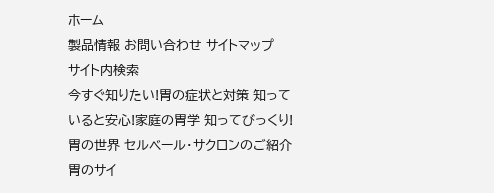ホーム
製品情報 お問い合わせ サイトマップ
サイト内検索
今すぐ知りたい!胃の症状と対策 知っていると安心!家庭の胃学 知ってびっくり!胃の世界 セルベール・サクロンのご紹介
胃のサイ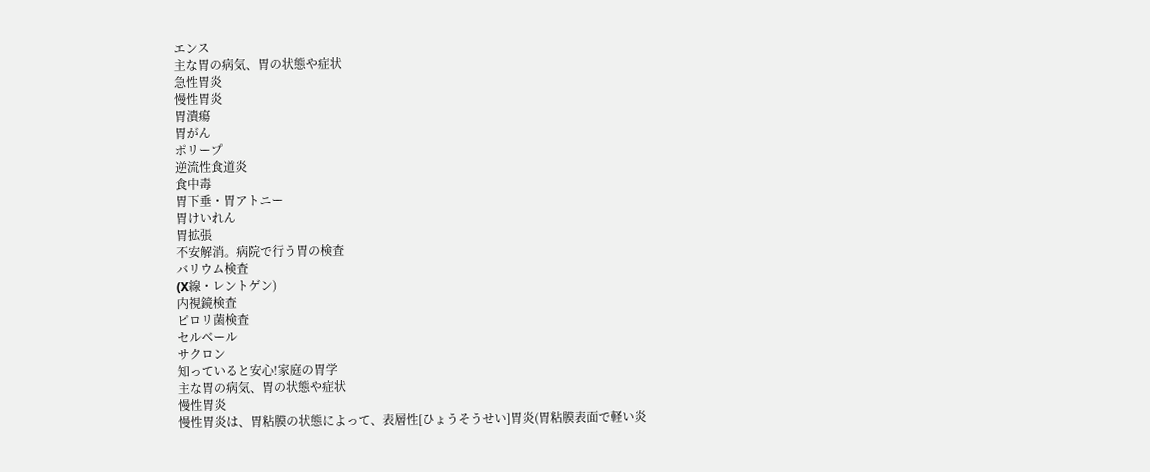エンス
主な胃の病気、胃の状態や症状
急性胃炎
慢性胃炎
胃潰瘍
胃がん
ポリープ
逆流性食道炎
食中毒
胃下垂・胃アトニー
胃けいれん
胃拡張
不安解消。病院で行う胃の検査
バリウム検査
(X線・レントゲン)
内視鏡検査
ピロリ菌検査
セルベール
サクロン
知っていると安心!家庭の胃学
主な胃の病気、胃の状態や症状
慢性胃炎
慢性胃炎は、胃粘膜の状態によって、表層性[ひょうそうせい]胃炎(胃粘膜表面で軽い炎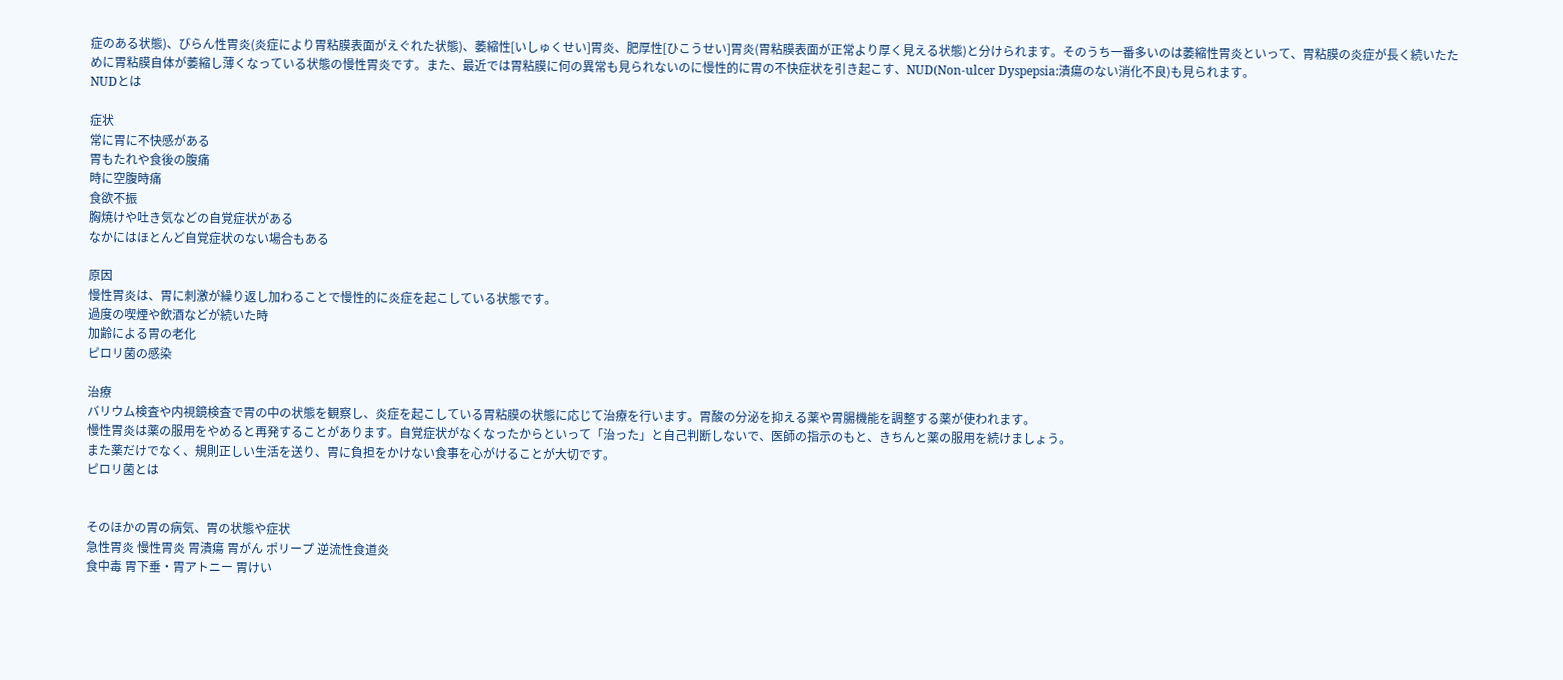症のある状態)、びらん性胃炎(炎症により胃粘膜表面がえぐれた状態)、萎縮性[いしゅくせい]胃炎、肥厚性[ひこうせい]胃炎(胃粘膜表面が正常より厚く見える状態)と分けられます。そのうち一番多いのは萎縮性胃炎といって、胃粘膜の炎症が長く続いたために胃粘膜自体が萎縮し薄くなっている状態の慢性胃炎です。また、最近では胃粘膜に何の異常も見られないのに慢性的に胃の不快症状を引き起こす、NUD(Non-ulcer Dyspepsia:潰瘍のない消化不良)も見られます。
NUDとは

症状
常に胃に不快感がある
胃もたれや食後の腹痛
時に空腹時痛
食欲不振
胸焼けや吐き気などの自覚症状がある
なかにはほとんど自覚症状のない場合もある

原因
慢性胃炎は、胃に刺激が繰り返し加わることで慢性的に炎症を起こしている状態です。
過度の喫煙や飲酒などが続いた時
加齢による胃の老化
ピロリ菌の感染

治療
バリウム検査や内視鏡検査で胃の中の状態を観察し、炎症を起こしている胃粘膜の状態に応じて治療を行います。胃酸の分泌を抑える薬や胃腸機能を調整する薬が使われます。
慢性胃炎は薬の服用をやめると再発することがあります。自覚症状がなくなったからといって「治った」と自己判断しないで、医師の指示のもと、きちんと薬の服用を続けましょう。
また薬だけでなく、規則正しい生活を送り、胃に負担をかけない食事を心がけることが大切です。
ピロリ菌とは


そのほかの胃の病気、胃の状態や症状
急性胃炎 慢性胃炎 胃潰瘍 胃がん ポリープ 逆流性食道炎
食中毒 胃下垂・胃アトニー 胃けい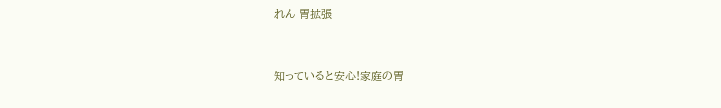れん 胃拡張


知っていると安心!家庭の胃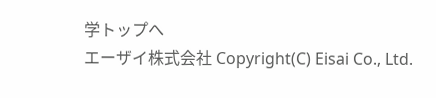学トップへ
エーザイ株式会社 Copyright(C) Eisai Co., Ltd.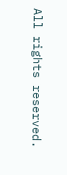All rights reserved.